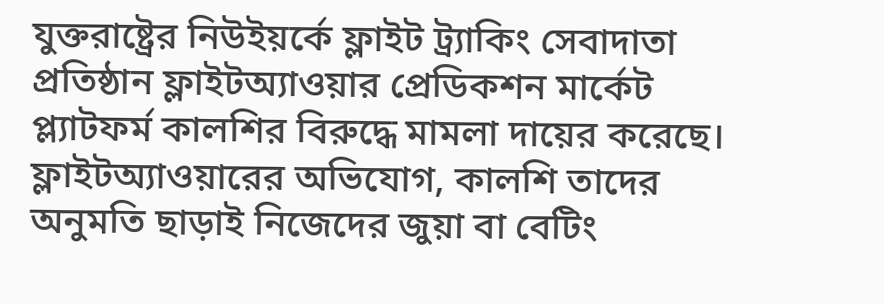যুক্তরাষ্ট্রের নিউইয়র্কে ফ্লাইট ট্র্যাকিং সেবাদাতা প্রতিষ্ঠান ফ্লাইটঅ্যাওয়ার প্রেডিকশন মার্কেট প্ল্যাটফর্ম কালশির বিরুদ্ধে মামলা দায়ের করেছে। ফ্লাইটঅ্যাওয়ারের অভিযোগ, কালশি তাদের অনুমতি ছাড়াই নিজেদের জুয়া বা বেটিং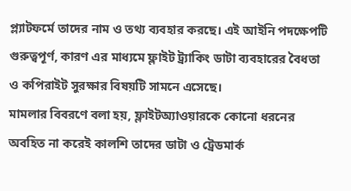প্ল্যাটফর্মে তাদের নাম ও তথ্য ব্যবহার করছে। এই আইনি পদক্ষেপটি গুরুত্বপূর্ণ, কারণ এর মাধ্যমে ফ্লাইট ট্র্যাকিং ডাটা ব্যবহারের বৈধতা ও কপিরাইট সুরক্ষার বিষয়টি সামনে এসেছে।
মামলার বিবরণে বলা হয়, ফ্লাইটঅ্যাওয়ারকে কোনো ধরনের অবহিত না করেই কালশি তাদের ডাটা ও ট্রেডমার্ক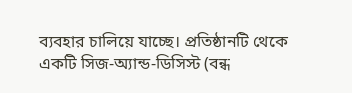ব্যবহার চালিয়ে যাচ্ছে। প্রতিষ্ঠানটি থেকে একটি সিজ-অ্যান্ড-ডিসিস্ট (বন্ধ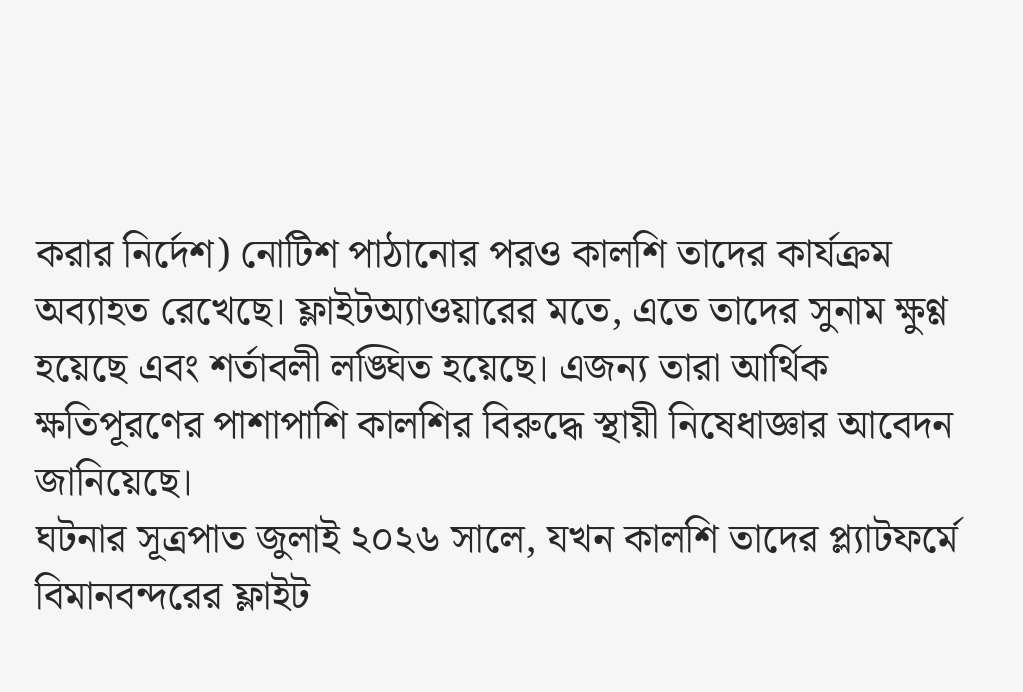করার নির্দেশ) নোটিশ পাঠানোর পরও কালশি তাদের কার্যক্রম অব্যাহত রেখেছে। ফ্লাইটঅ্যাওয়ারের মতে, এতে তাদের সুনাম ক্ষুণ্ণ হয়েছে এবং শর্তাবলী লঙ্ঘিত হয়েছে। এজন্য তারা আর্থিক ক্ষতিপূরণের পাশাপাশি কালশির বিরুদ্ধে স্থায়ী নিষেধাজ্ঞার আবেদন জানিয়েছে।
ঘটনার সূত্রপাত জুলাই ২০২৬ সালে, যখন কালশি তাদের প্ল্যাটফর্মে বিমানবন্দরের ফ্লাইট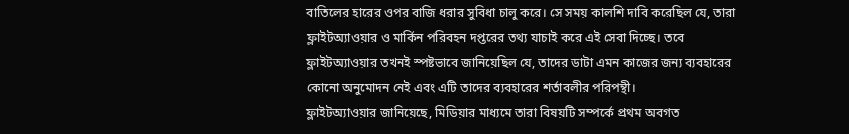বাতিলের হারের ওপর বাজি ধরার সুবিধা চালু করে। সে সময় কালশি দাবি করেছিল যে, তারা ফ্লাইটঅ্যাওয়ার ও মার্কিন পরিবহন দপ্তরের তথ্য যাচাই করে এই সেবা দিচ্ছে। তবে ফ্লাইটঅ্যাওয়ার তখনই স্পষ্টভাবে জানিয়েছিল যে, তাদের ডাটা এমন কাজের জন্য ব্যবহারের কোনো অনুমোদন নেই এবং এটি তাদের ব্যবহারের শর্তাবলীর পরিপন্থী।
ফ্লাইটঅ্যাওয়ার জানিয়েছে, মিডিয়ার মাধ্যমে তারা বিষয়টি সম্পর্কে প্রথম অবগত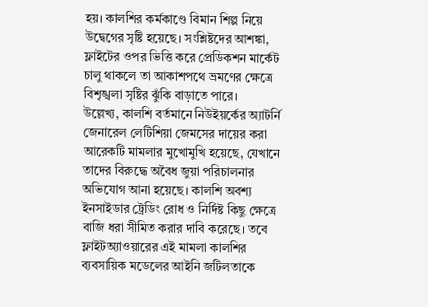হয়। কালশির কর্মকাণ্ডে বিমান শিল্প নিয়ে উদ্বেগের সৃষ্টি হয়েছে। সংশ্লিষ্টদের আশঙ্কা, ফ্লাইটের ওপর ভিত্তি করে প্রেডিকশন মার্কেট চালু থাকলে তা আকাশপথে ভ্রমণের ক্ষেত্রে বিশৃঙ্খলা সৃষ্টির ঝুঁকি বাড়াতে পারে।
উল্লেখ্য, কালশি বর্তমানে নিউইয়র্কের অ্যাটর্নি জেনারেল লেটিশিয়া জেমসের দায়ের করা আরেকটি মামলার মুখোমুখি হয়েছে, যেখানে তাদের বিরুদ্ধে অবৈধ জুয়া পরিচালনার অভিযোগ আনা হয়েছে। কালশি অবশ্য ইনসাইডার ট্রেডিং রোধ ও নির্দিষ্ট কিছু ক্ষেত্রে বাজি ধরা সীমিত করার দাবি করেছে। তবে ফ্লাইটঅ্যাওয়ারের এই মামলা কালশির ব্যবসায়িক মডেলের আইনি জটিলতাকে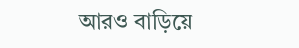আরও বাড়িয়ে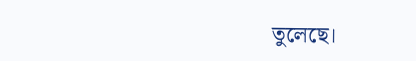তুলেছে।